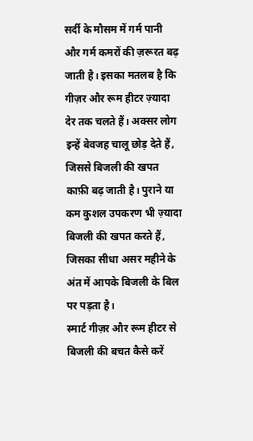सर्दी के मौसम में गर्म पानी और गर्म कमरों की ज़रूरत बढ़ जाती है। इसका मतलब है कि गीज़र और रूम हीटर ज़्यादा देर तक चलते हैं। अक्सर लोग इन्हें बेवजह चालू छोड़ देते हैं, जिससे बिजली की खपत काफ़ी बढ़ जाती है। पुराने या कम कुशल उपकरण भी ज़्यादा बिजली की खपत करते हैं, जिसका सीधा असर महीने के अंत में आपके बिजली के बिल पर पड़ता है।
स्मार्ट गीज़र और रूम हीटर से बिजली की बचत कैसे करें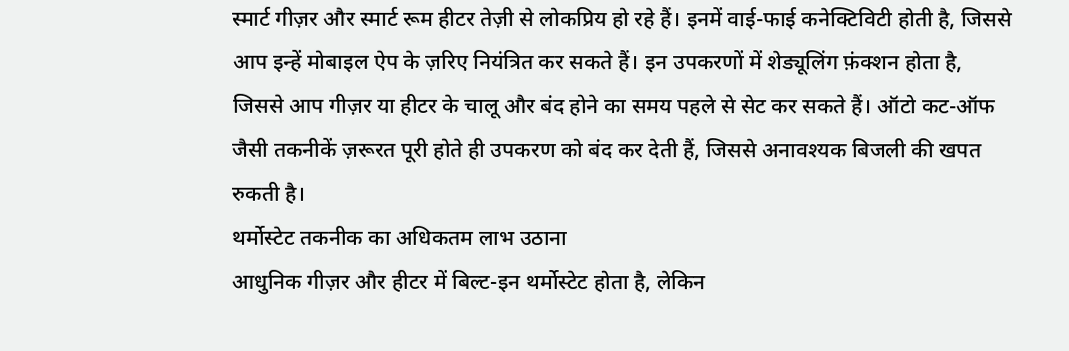स्मार्ट गीज़र और स्मार्ट रूम हीटर तेज़ी से लोकप्रिय हो रहे हैं। इनमें वाई-फाई कनेक्टिविटी होती है, जिससे आप इन्हें मोबाइल ऐप के ज़रिए नियंत्रित कर सकते हैं। इन उपकरणों में शेड्यूलिंग फ़ंक्शन होता है, जिससे आप गीज़र या हीटर के चालू और बंद होने का समय पहले से सेट कर सकते हैं। ऑटो कट-ऑफ जैसी तकनीकें ज़रूरत पूरी होते ही उपकरण को बंद कर देती हैं, जिससे अनावश्यक बिजली की खपत रुकती है।
थर्मोस्टेट तकनीक का अधिकतम लाभ उठाना
आधुनिक गीज़र और हीटर में बिल्ट-इन थर्मोस्टेट होता है, लेकिन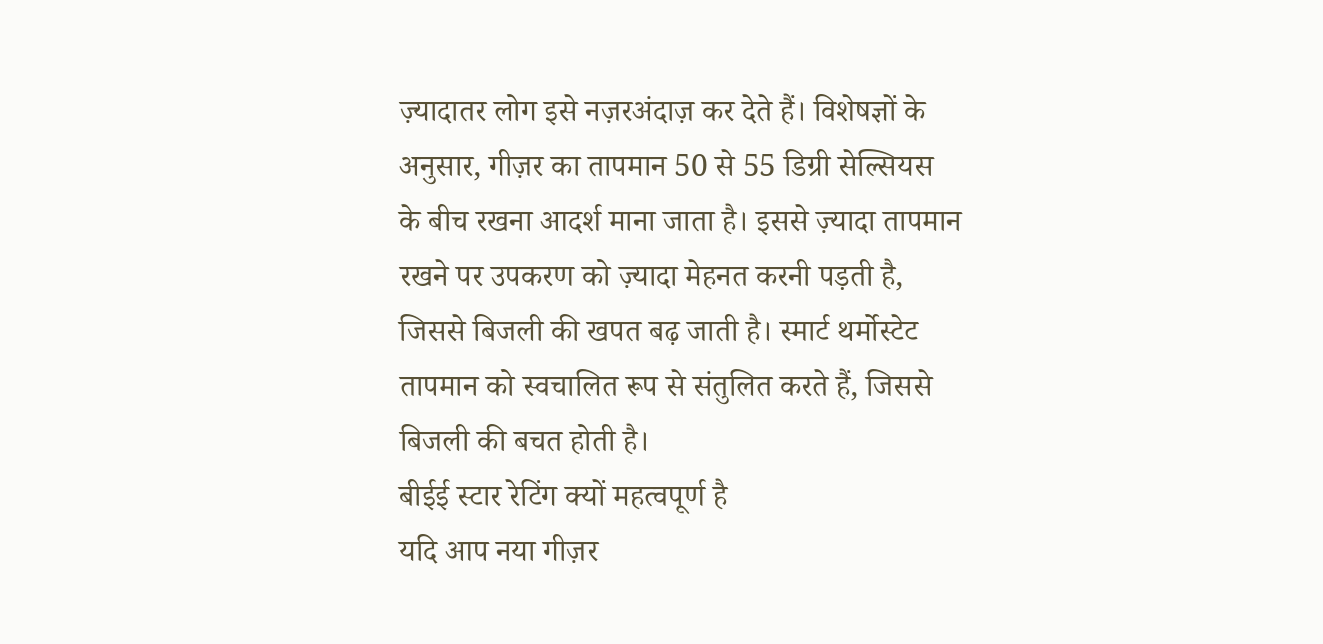ज़्यादातर लोग इसे नज़रअंदाज़ कर देते हैं। विशेषज्ञों के अनुसार, गीज़र का तापमान 50 से 55 डिग्री सेल्सियस के बीच रखना आदर्श माना जाता है। इससे ज़्यादा तापमान रखने पर उपकरण को ज़्यादा मेहनत करनी पड़ती है, जिससे बिजली की खपत बढ़ जाती है। स्मार्ट थर्मोस्टेट तापमान को स्वचालित रूप से संतुलित करते हैं, जिससे बिजली की बचत होती है।
बीईई स्टार रेटिंग क्यों महत्वपूर्ण है
यदि आप नया गीज़र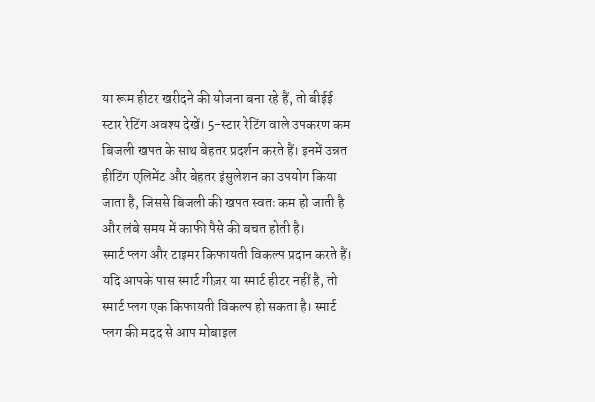या रूम हीटर खरीदने की योजना बना रहे हैं, तो बीईई स्टार रेटिंग अवश्य देखें। 5-स्टार रेटिंग वाले उपकरण कम बिजली खपत के साथ बेहतर प्रदर्शन करते हैं। इनमें उन्नत हीटिंग एलिमेंट और बेहतर इंसुलेशन का उपयोग किया जाता है, जिससे बिजली की खपत स्वतः कम हो जाती है और लंबे समय में काफी पैसे की बचत होती है।
स्मार्ट प्लग और टाइमर किफायती विकल्प प्रदान करते हैं।
यदि आपके पास स्मार्ट गीज़र या स्मार्ट हीटर नहीं है, तो स्मार्ट प्लग एक किफायती विकल्प हो सकता है। स्मार्ट प्लग की मदद से आप मोबाइल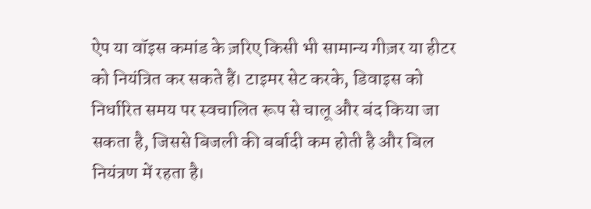ऐप या वॉइस कमांड के ज़रिए किसी भी सामान्य गीज़र या हीटर को नियंत्रित कर सकते हैं। टाइमर सेट करके, डिवाइस को निर्धारित समय पर स्वचालित रूप से चालू और बंद किया जा सकता है, जिससे बिजली की बर्बादी कम होती है और बिल नियंत्रण में रहता है।